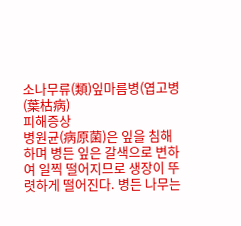소나무류(類)잎마름병(엽고병(葉枯病)
피해증상
병원균(病原菌)은 잎을 침해하며 병든 잎은 갈색으로 변하여 일찍 떨어지므로 생장이 뚜렷하게 떨어진다. 병든 나무는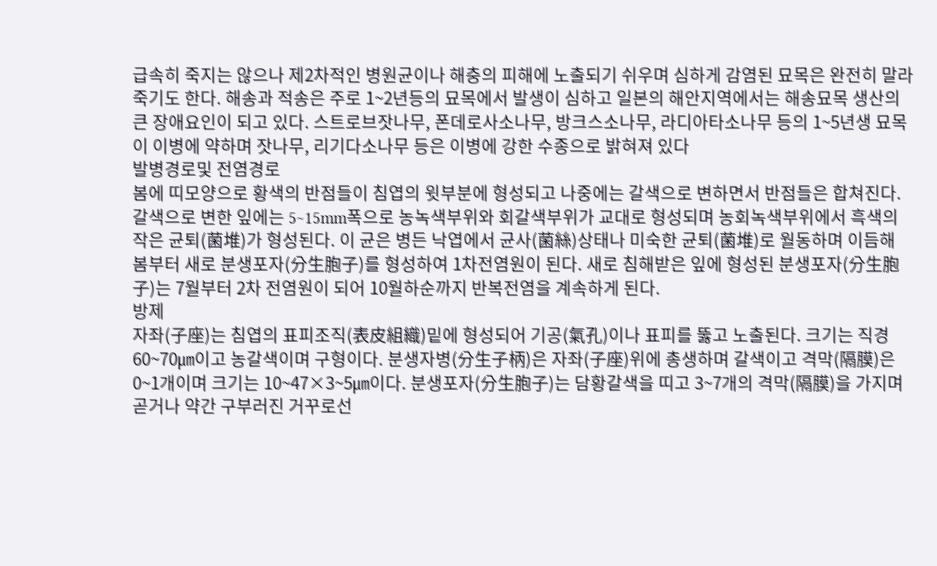급속히 죽지는 않으나 제2차적인 병원균이나 해충의 피해에 노출되기 쉬우며 심하게 감염된 묘목은 완전히 말라 죽기도 한다. 해송과 적송은 주로 1~2년등의 묘목에서 발생이 심하고 일본의 해안지역에서는 해송묘목 생산의 큰 장애요인이 되고 있다. 스트로브잣나무, 폰데로사소나무, 방크스소나무, 라디아타소나무 등의 1~5년생 묘목이 이병에 약하며 잣나무, 리기다소나무 등은 이병에 강한 수종으로 밝혀져 있다
발병경로및 전염경로
봄에 띠모양으로 황색의 반점들이 침엽의 윗부분에 형성되고 나중에는 갈색으로 변하면서 반점들은 합쳐진다. 갈색으로 변한 잎에는 5~15mm폭으로 농녹색부위와 회갈색부위가 교대로 형성되며 농회녹색부위에서 흑색의 작은 균퇴(菌堆)가 형성된다. 이 균은 병든 낙엽에서 균사(菌絲)상태나 미숙한 균퇴(菌堆)로 월동하며 이듬해 봄부터 새로 분생포자(分生胞子)를 형성하여 1차전염원이 된다. 새로 침해받은 잎에 형성된 분생포자(分生胞子)는 7월부터 2차 전염원이 되어 10월하순까지 반복전염을 계속하게 된다.
방제
자좌(子座)는 침엽의 표피조직(表皮組織)밑에 형성되어 기공(氣孔)이나 표피를 뚫고 노출된다. 크기는 직경 60~70㎛이고 농갈색이며 구형이다. 분생자병(分生子柄)은 자좌(子座)위에 총생하며 갈색이고 격막(隔膜)은 0~1개이며 크기는 10~47×3~5㎛이다. 분생포자(分生胞子)는 담황갈색을 띠고 3~7개의 격막(隔膜)을 가지며 곧거나 약간 구부러진 거꾸로선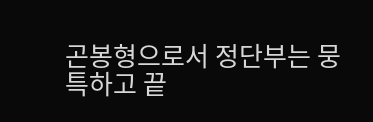곤봉형으로서 정단부는 뭉특하고 끝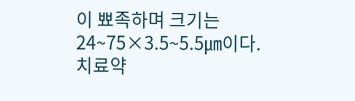이 뾰족하며 크기는 24~75×3.5~5.5㎛이다.
치료약